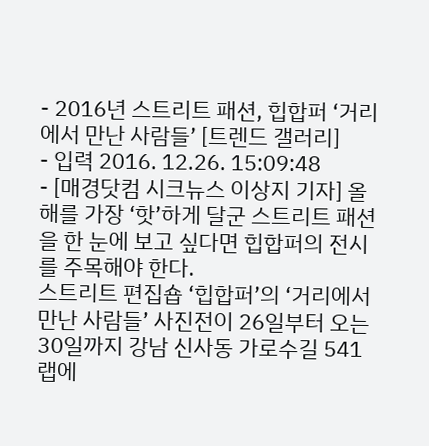- 2016년 스트리트 패션, 힙합퍼 ‘거리에서 만난 사람들’ [트렌드 갤러리]
- 입력 2016. 12.26. 15:09:48
- [매경닷컴 시크뉴스 이상지 기자] 올해를 가장 ‘핫’하게 달군 스트리트 패션을 한 눈에 보고 싶다면 힙합퍼의 전시를 주목해야 한다.
스트리트 편집숍 ‘힙합퍼’의 ‘거리에서 만난 사람들’ 사진전이 26일부터 오는 30일까지 강남 신사동 가로수길 541랩에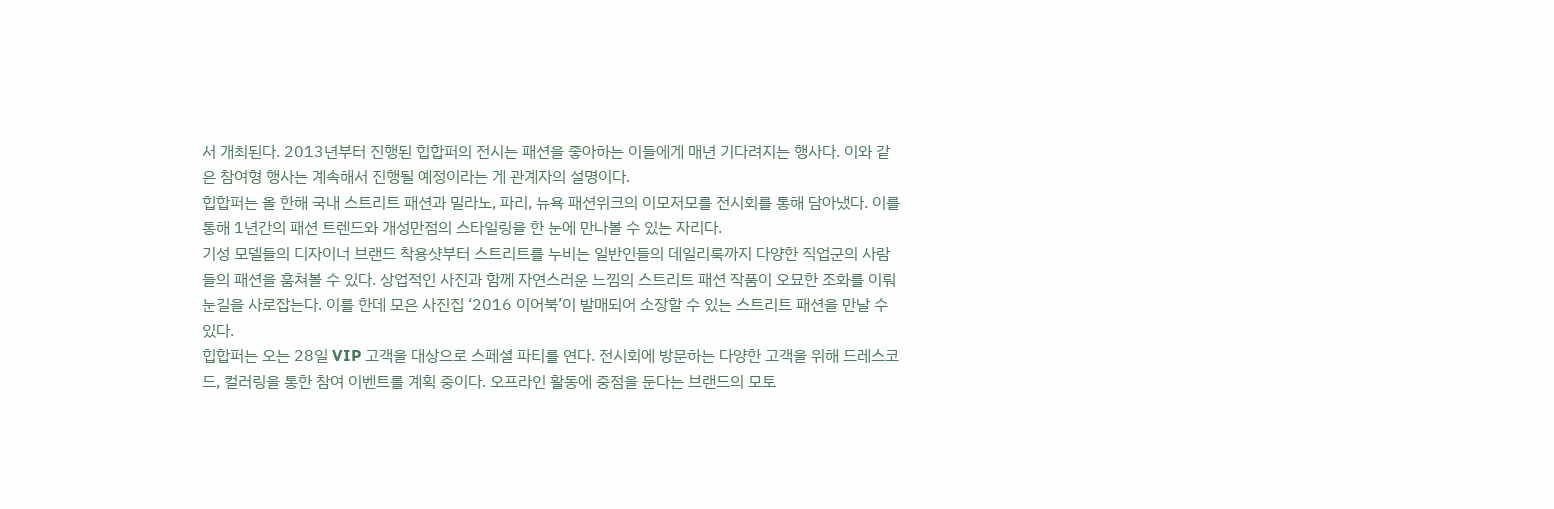서 개최된다. 2013년부터 진행된 힙합퍼의 전시는 패션을 좋아하는 이들에게 매년 기다려지는 행사다. 이와 같은 참여형 행사는 계속해서 진행될 예정이라는 게 관계자의 설명이다.
힙합퍼는 올 한해 국내 스트리트 패션과 밀라노, 파리, 뉴욕 패션위크의 이모저모를 전시회를 통해 담아냈다. 이를 통해 1년간의 패션 트렌드와 개성만점의 스타일링을 한 눈에 만나볼 수 있는 자리다.
기성 모델들의 디자이너 브랜드 착용샷부터 스트리트를 누비는 일반인들의 데일리룩까지 다양한 직업군의 사람들의 패션을 훔쳐볼 수 있다. 상업적인 사진과 함께 자연스러운 느낌의 스트리트 패션 작품이 오묘한 조화를 이뤄 눈길을 사로잡는다. 이를 한데 모은 사진집 ‘2016 이어북’이 발매되어 소장할 수 있는 스트리트 패션을 만날 수 있다.
힙합퍼는 오는 28일 VIP 고객을 대상으로 스페셜 파티를 연다. 전시회에 방문하는 다양한 고객을 위해 드레스코드, 컬러링을 통한 참여 이벤트를 계획 중이다. 오프라인 활동에 중점을 둔다는 브랜드의 모토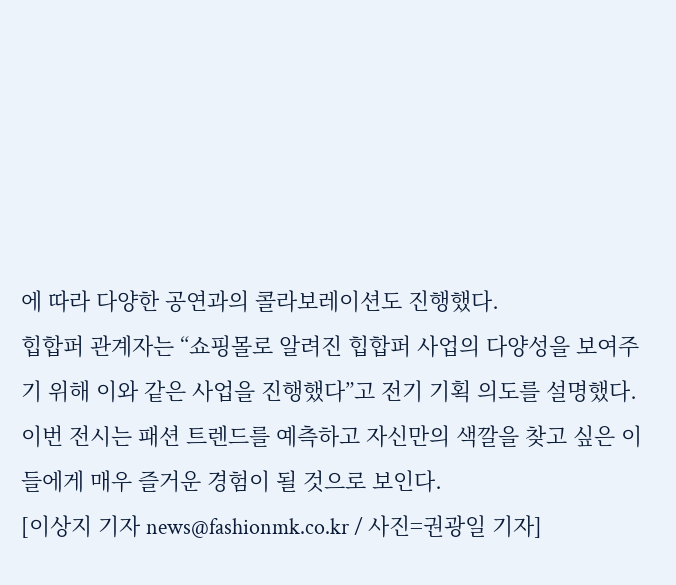에 따라 다양한 공연과의 콜라보레이션도 진행했다.
힙합퍼 관계자는 “쇼핑몰로 알려진 힙합퍼 사업의 다양성을 보여주기 위해 이와 같은 사업을 진행했다”고 전기 기획 의도를 설명했다.
이번 전시는 패션 트렌드를 예측하고 자신만의 색깔을 찾고 싶은 이들에게 매우 즐거운 경험이 될 것으로 보인다.
[이상지 기자 news@fashionmk.co.kr / 사진=권광일 기자]